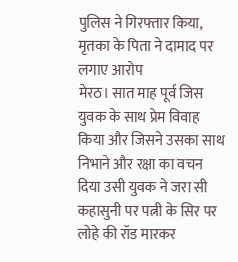पुलिस ने गिरफ्तार किया, मृतका के पिता ने दामाद पर लगाए आरोप
मेरठ। सात माह पूर्व जिस युवक के साथ प्रेम विवाह किया और जिसने उसका साथ निभाने और रक्षा का वचन दिया उसी युवक ने जरा सी कहासुनी पर पत्नी के सिर पर लोहे की रॉड मारकर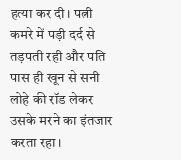हत्या कर दी। पत्नी कमरे में पड़ी दर्द से तड़पती रही और पति पास ही खून से सनी लोहे की रॉड लेकर उसके मरने का इंतजार करता रहा।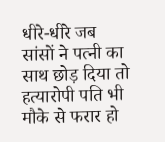धीरे-धीरे जब सांसों ने पत्नी का साथ छोड़ दिया तो हत्यारोपी पति भी मौके से फरार हो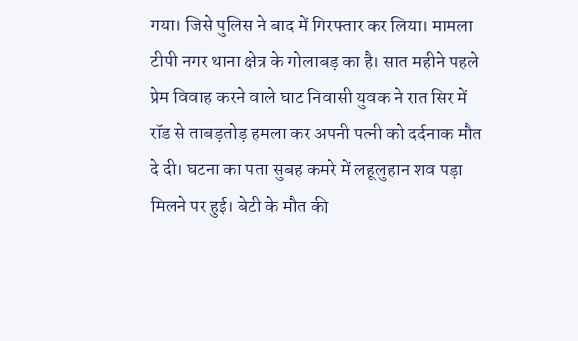गया। जिसे पुलिस ने बाद में गिरफ्तार कर लिया। मामला टीपी नगर थाना क्षेत्र के गोलाबड़ का है। सात महीने पहले प्रेम विवाह करने वाले घाट निवासी युवक ने रात सिर में रॉड से ताबड़तोड़ हमला कर अपनी पत्नी को दर्दनाक मौत दे दी। घटना का पता सुबह कमरे में लहूलुहान शव पड़ा मिलने पर हुई। बेटी के मौत की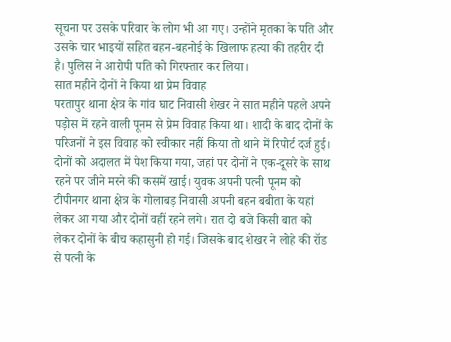सूचना पर उसके परिवार के लोग भी आ गए। उन्होंने मृतका के पति और उसके चार भाइयों सहित बहन-बहनोई के खिलाफ हत्या की तहरीर दी है। पुलिस ने आरोपी पति को गिरफ्तार कर लिया।
सात महीने दोनों ने किया था प्रेम विवाह
परतापुर थाना क्षेत्र के गांव घाट निवासी शेखर ने सात महीने पहले अपने पड़ोस में रहने वाली पूनम से प्रेम विवाह किया था। शादी के बाद दोनों के परिजनों ने इस विवाह को स्वीकार नहीं किया तो थाने में रिपोर्ट दर्ज हुई। दोनों को अदालत में पेश किया गया, जहां पर दोनों ने एक-दूसरे के साथ रहने पर जीने मरने की कसमें खाई। युवक अपनी पत्नी पूनम को टीपीनगर थाना क्षेत्र के गोलाबड़ निवासी अपनी बहन बबीता के यहां लेकर आ गया और दोनों वहीं रहने लगे। रात दो बजे किसी बात को लेकर दोनों के बीच कहासुनी हो गई। जिसके बाद शेखर ने लोहे की रॉड से पत्नी के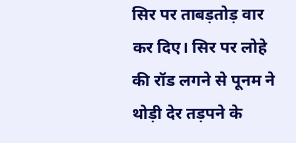सिर पर ताबड़तोड़ वार कर दिए। सिर पर लोहे की रॉड लगने से पूनम ने थोड़ी देर तड़पने के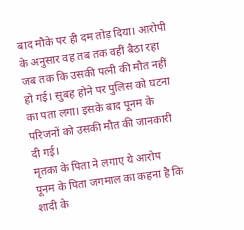बाद मौके पर ही दम तोड़ दिया। आरोपी के अनुसार वह तब तक वहीं बैठा रहा जब तक कि उसकी पत्नी की मौत नहीं हो गई। सुबह होने पर पुलिस को घटना का पता लगा। इसके बाद पूनम के परिजनों को उसकी मौत की जानकारी दी गई।
मृतका के पिता ने लगाए ये आरोप
पूनम के पिता जगमाल का कहना है कि शादी के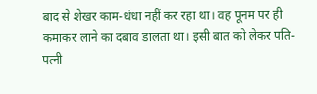बाद से शेखर काम-धंधा नहीं कर रहा था। वह पूनम पर ही कमाकर लाने का दबाव डालता था। इसी बात को लेकर पति-पत्नी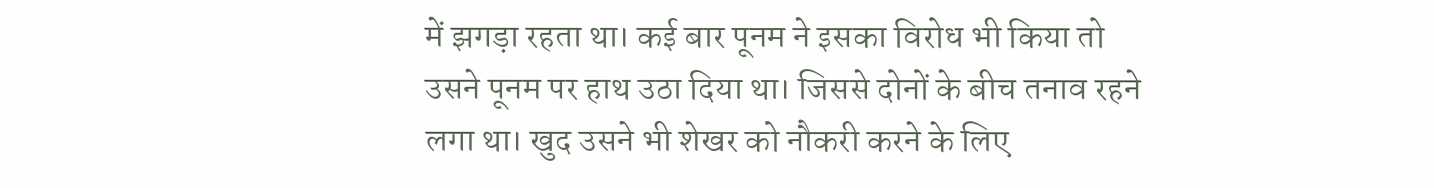में झगड़ा रहता था। कई बार पूनम ने इसका विरोध भी किया तो उसने पूनम पर हाथ उठा दिया था। जिससे दोनों के बीच तनाव रहने लगा था। खुद उसने भी शेखर को नौकरी करने के लिए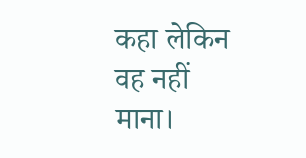कहा लेकिन वह नहीं माना।